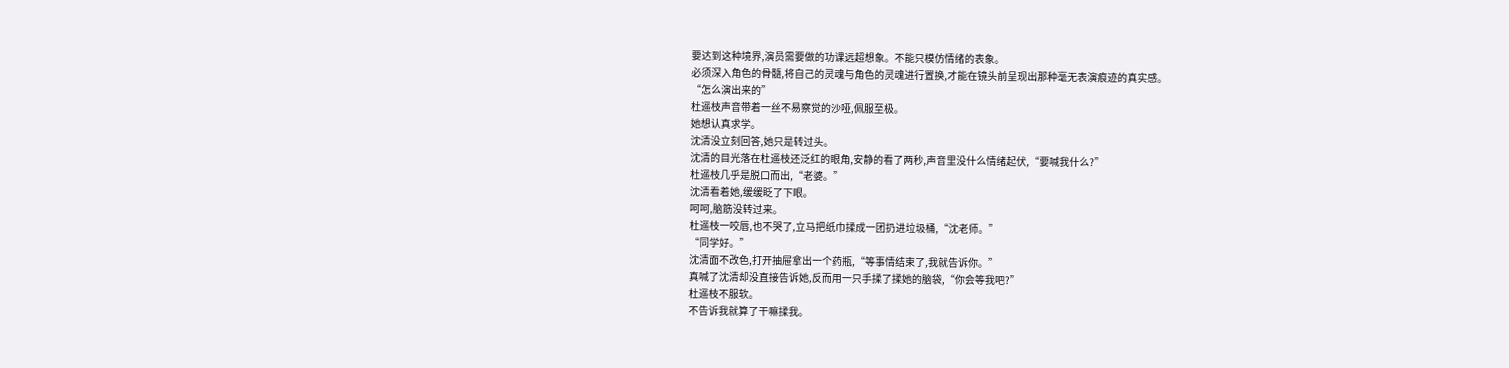要达到这种境界,演员需要做的功课远超想象。不能只模仿情绪的表象。
必须深入角色的骨髓,将自己的灵魂与角色的灵魂进行置换,才能在镜头前呈现出那种毫无表演痕迹的真实感。
“怎么演出来的”
杜遥枝声音带着一丝不易察觉的沙哑,佩服至极。
她想认真求学。
沈清没立刻回答,她只是转过头。
沈清的目光落在杜遥枝还泛红的眼角,安静的看了两秒,声音里没什么情绪起伏,“要喊我什么?”
杜遥枝几乎是脱口而出,“老婆。”
沈清看着她,缓缓眨了下眼。
呵呵,脑筋没转过来。
杜遥枝一咬唇,也不哭了,立马把纸巾揉成一团扔进垃圾桶,“沈老师。”
“同学好。”
沈清面不改色,打开抽屉拿出一个药瓶,“等事情结束了,我就告诉你。”
真喊了沈清却没直接告诉她,反而用一只手揉了揉她的脑袋,“你会等我吧?”
杜遥枝不服软。
不告诉我就算了干嘛揉我。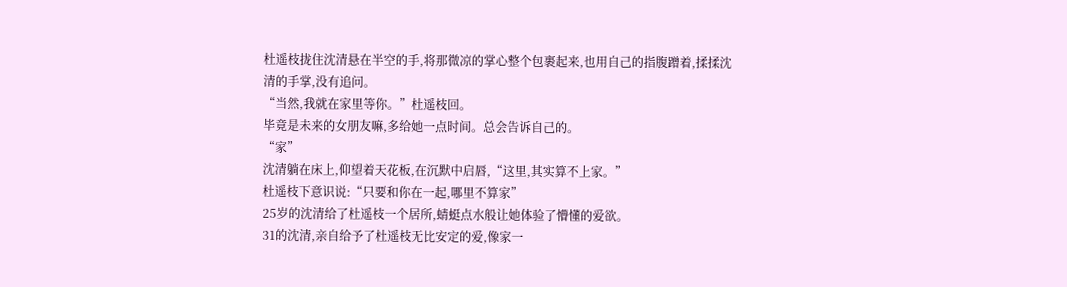杜遥枝拢住沈清悬在半空的手,将那微凉的掌心整个包裹起来,也用自己的指腹蹭着,揉揉沈清的手掌,没有追问。
“当然,我就在家里等你。”杜遥枝回。
毕竟是未来的女朋友嘛,多给她一点时间。总会告诉自己的。
“家”
沈清躺在床上,仰望着天花板,在沉默中启唇,“这里,其实算不上家。”
杜遥枝下意识说:“只要和你在一起,哪里不算家”
25岁的沈清给了杜遥枝一个居所,蜻蜓点水般让她体验了懵懂的爱欲。
31的沈清,亲自给予了杜遥枝无比安定的爱,像家一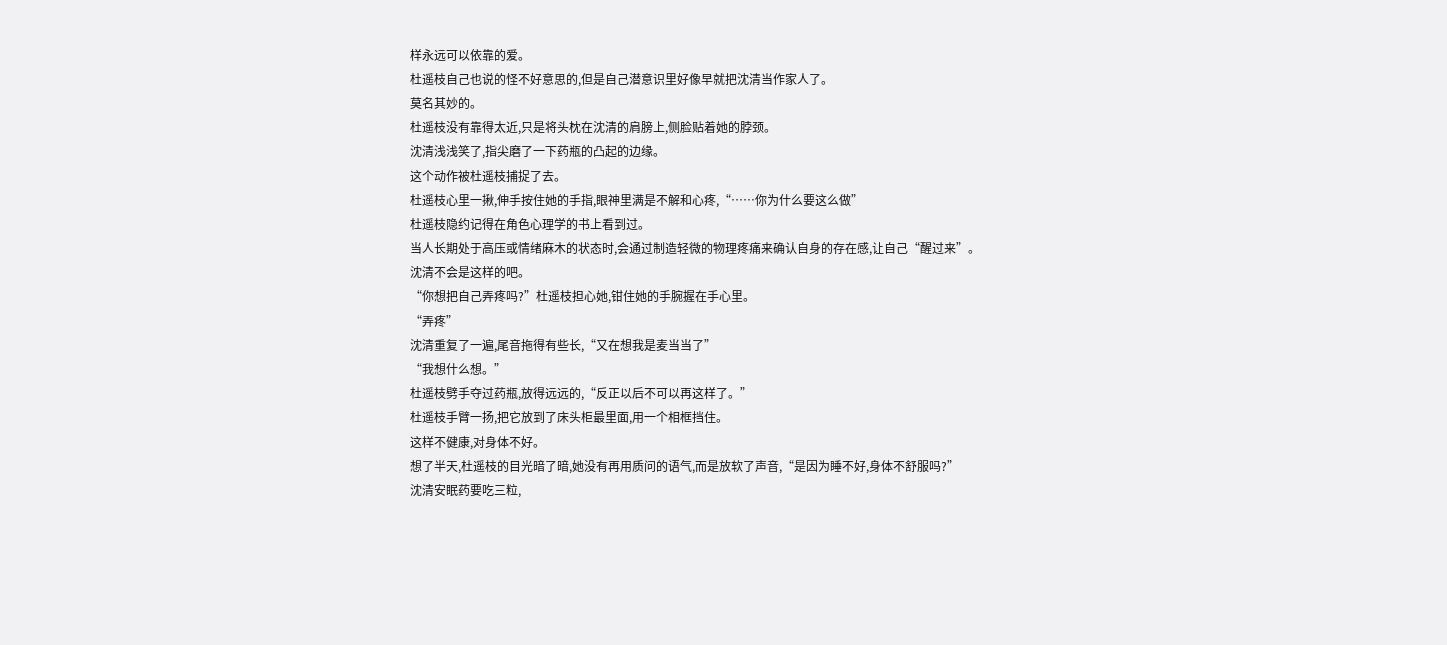样永远可以依靠的爱。
杜遥枝自己也说的怪不好意思的,但是自己潜意识里好像早就把沈清当作家人了。
莫名其妙的。
杜遥枝没有靠得太近,只是将头枕在沈清的肩膀上,侧脸贴着她的脖颈。
沈清浅浅笑了,指尖磨了一下药瓶的凸起的边缘。
这个动作被杜遥枝捕捉了去。
杜遥枝心里一揪,伸手按住她的手指,眼神里满是不解和心疼,“……你为什么要这么做”
杜遥枝隐约记得在角色心理学的书上看到过。
当人长期处于高压或情绪麻木的状态时,会通过制造轻微的物理疼痛来确认自身的存在感,让自己“醒过来”。
沈清不会是这样的吧。
“你想把自己弄疼吗?”杜遥枝担心她,钳住她的手腕握在手心里。
“弄疼”
沈清重复了一遍,尾音拖得有些长,“又在想我是麦当当了”
“我想什么想。”
杜遥枝劈手夺过药瓶,放得远远的,“反正以后不可以再这样了。”
杜遥枝手臂一扬,把它放到了床头柜最里面,用一个相框挡住。
这样不健康,对身体不好。
想了半天,杜遥枝的目光暗了暗,她没有再用质问的语气,而是放软了声音,“是因为睡不好,身体不舒服吗?”
沈清安眠药要吃三粒,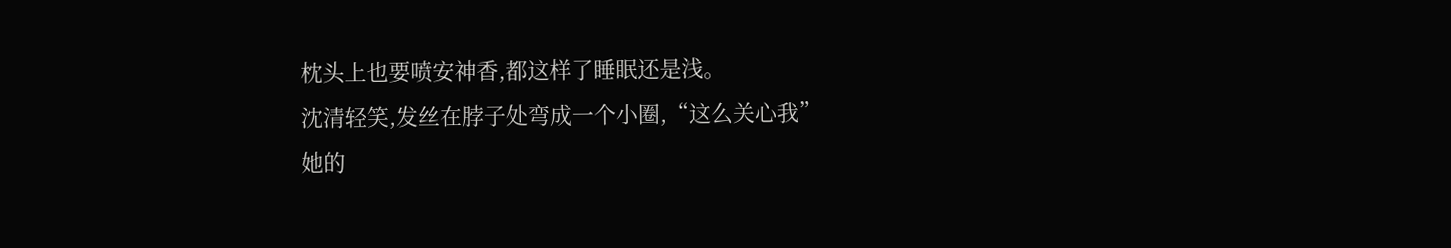枕头上也要喷安神香,都这样了睡眠还是浅。
沈清轻笑,发丝在脖子处弯成一个小圈,“这么关心我”
她的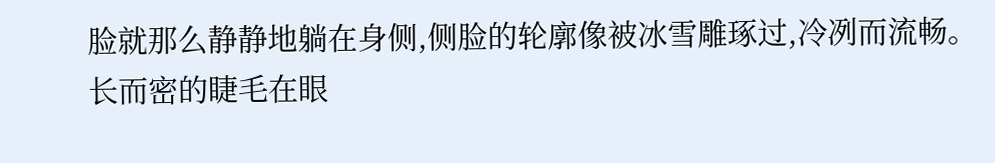脸就那么静静地躺在身侧,侧脸的轮廓像被冰雪雕琢过,冷冽而流畅。
长而密的睫毛在眼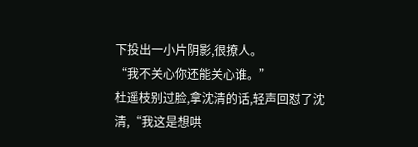下投出一小片阴影,很撩人。
“我不关心你还能关心谁。”
杜遥枝别过脸,拿沈清的话,轻声回怼了沈清,“我这是想哄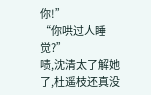你!”
“你哄过人睡觉?”
啧,沈清太了解她了,杜遥枝还真没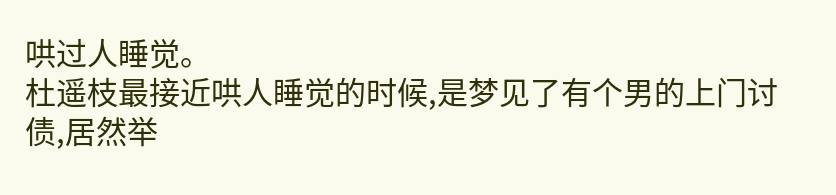哄过人睡觉。
杜遥枝最接近哄人睡觉的时候,是梦见了有个男的上门讨债,居然举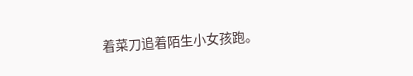着菜刀追着陌生小女孩跑。